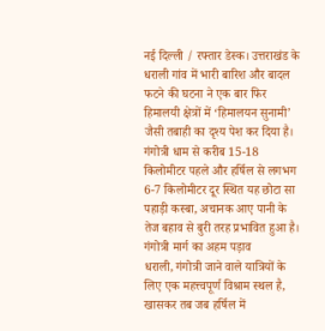नई दिल्ली / रफ्तार डेस्क। उत्तराखंड के धराली गांव में भारी बारिश और बादल फटने की घटना ने एक बार फिर हिमालयी क्षेत्रों में ‘हिमालयन सुनामी’ जैसी तबाही का दृश्य पेश कर दिया है। गंगोत्री धाम से करीब 15-18 किलोमीटर पहले और हर्षिल से लगभग 6-7 किलोमीटर दूर स्थित यह छोटा सा पहाड़ी कस्बा, अचानक आए पानी के तेज बहाव से बुरी तरह प्रभावित हुआ है।
गंगोत्री मार्ग का अहम पड़ाव
धराली, गंगोत्री जाने वाले यात्रियों के लिए एक महत्त्वपूर्ण विश्राम स्थल है, खासकर तब जब हर्षिल में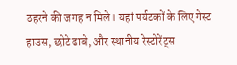ठहरने की जगह न मिले। यहां पर्यटकों के लिए गेस्ट हाउस, छोटे ढाबे, और स्थानीय रेस्टोरेंट्स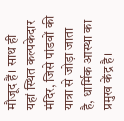मौजूद हैं। साथ ही यहां स्थित कल्पकेदार मंदिर, जिसे पांडवों की यात्रा से जोड़ा जाता है, धार्मिक आस्था का प्रमुख केंद्र है।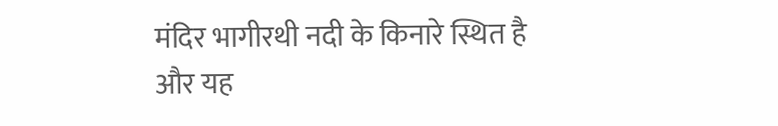मंदिर भागीरथी नदी के किनारे स्थित है और यह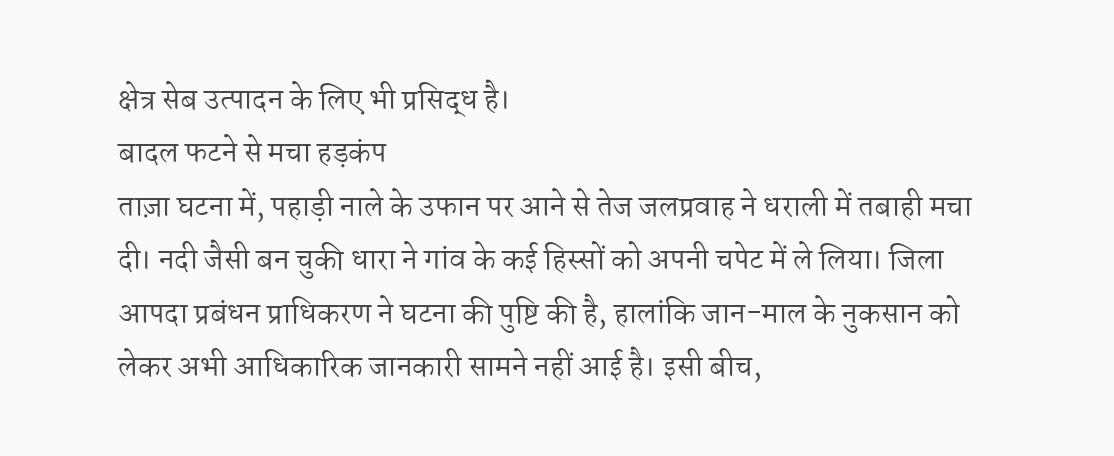क्षेत्र सेब उत्पादन के लिए भी प्रसिद्ध है।
बादल फटने से मचा हड़कंप
ताज़ा घटना में, पहाड़ी नाले के उफान पर आने से तेज जलप्रवाह ने धराली में तबाही मचा दी। नदी जैसी बन चुकी धारा ने गांव के कई हिस्सों को अपनी चपेट में ले लिया। जिला आपदा प्रबंधन प्राधिकरण ने घटना की पुष्टि की है, हालांकि जान-माल के नुकसान को लेकर अभी आधिकारिक जानकारी सामने नहीं आई है। इसी बीच,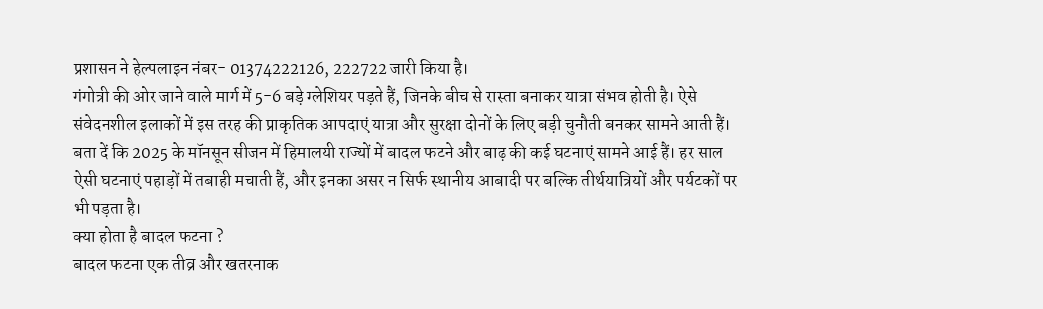प्रशासन ने हेल्पलाइन नंबर- 01374222126, 222722 जारी किया है।
गंगोत्री की ओर जाने वाले मार्ग में 5-6 बड़े ग्लेशियर पड़ते हैं, जिनके बीच से रास्ता बनाकर यात्रा संभव होती है। ऐसे संवेदनशील इलाकों में इस तरह की प्राकृतिक आपदाएं यात्रा और सुरक्षा दोनों के लिए बड़ी चुनौती बनकर सामने आती हैं। बता दें कि 2025 के मॉनसून सीजन में हिमालयी राज्यों में बादल फटने और बाढ़ की कई घटनाएं सामने आई हैं। हर साल ऐसी घटनाएं पहाड़ों में तबाही मचाती हैं, और इनका असर न सिर्फ स्थानीय आबादी पर बल्कि तीर्थयात्रियों और पर्यटकों पर भी पड़ता है।
क्या होता है बादल फटना ?
बादल फटना एक तीव्र और खतरनाक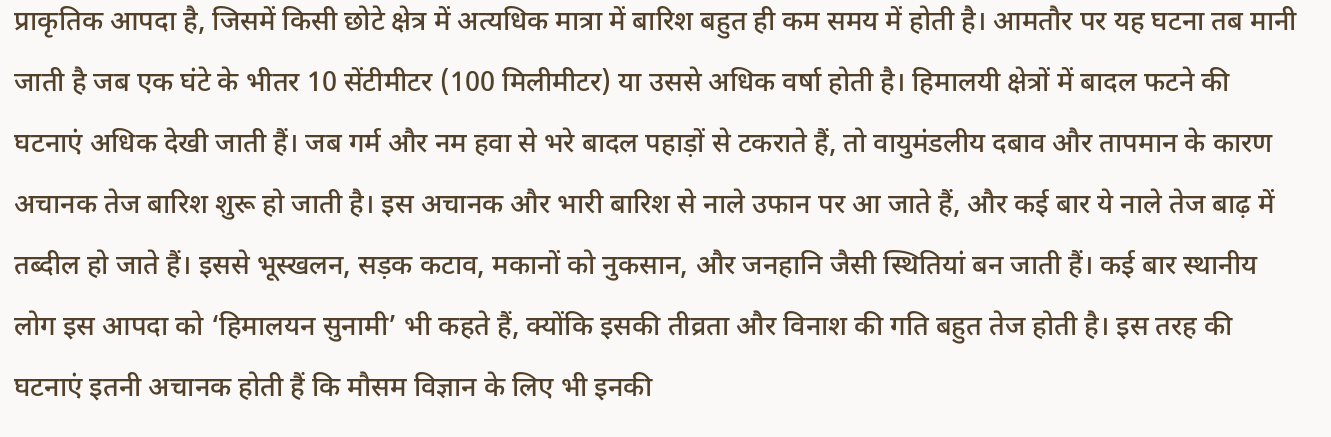प्राकृतिक आपदा है, जिसमें किसी छोटे क्षेत्र में अत्यधिक मात्रा में बारिश बहुत ही कम समय में होती है। आमतौर पर यह घटना तब मानी जाती है जब एक घंटे के भीतर 10 सेंटीमीटर (100 मिलीमीटर) या उससे अधिक वर्षा होती है। हिमालयी क्षेत्रों में बादल फटने की घटनाएं अधिक देखी जाती हैं। जब गर्म और नम हवा से भरे बादल पहाड़ों से टकराते हैं, तो वायुमंडलीय दबाव और तापमान के कारण अचानक तेज बारिश शुरू हो जाती है। इस अचानक और भारी बारिश से नाले उफान पर आ जाते हैं, और कई बार ये नाले तेज बाढ़ में तब्दील हो जाते हैं। इससे भूस्खलन, सड़क कटाव, मकानों को नुकसान, और जनहानि जैसी स्थितियां बन जाती हैं। कई बार स्थानीय लोग इस आपदा को ‘हिमालयन सुनामी’ भी कहते हैं, क्योंकि इसकी तीव्रता और विनाश की गति बहुत तेज होती है। इस तरह की घटनाएं इतनी अचानक होती हैं कि मौसम विज्ञान के लिए भी इनकी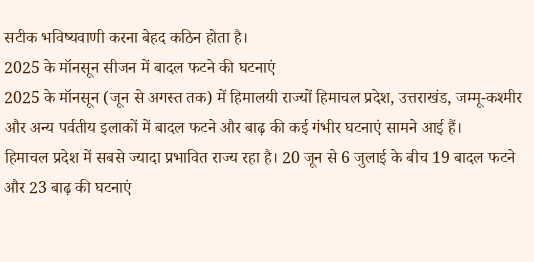सटीक भविष्यवाणी करना बेहद कठिन होता है।
2025 के मॉनसून सीजन में बादल फटने की घटनाएं
2025 के मॉनसून (जून से अगस्त तक) में हिमालयी राज्यों हिमाचल प्रदेश, उत्तराखंड, जम्मू-कश्मीर और अन्य पर्वतीय इलाकों में बादल फटने और बाढ़ की कई गंभीर घटनाएं सामने आई हैं।
हिमाचल प्रदेश में सबसे ज्यादा प्रभावित राज्य रहा है। 20 जून से 6 जुलाई के बीच 19 बादल फटने और 23 बाढ़ की घटनाएं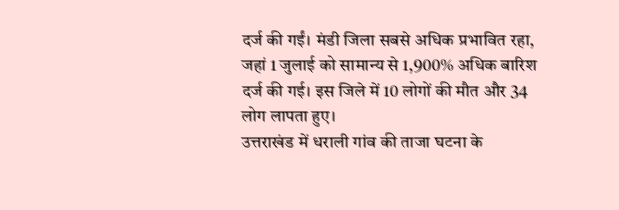दर्ज की गईं। मंडी जिला सबसे अधिक प्रभावित रहा, जहां 1 जुलाई को सामान्य से 1,900% अधिक बारिश दर्ज की गई। इस जिले में 10 लोगों की मौत और 34 लोग लापता हुए।
उत्तराखंड में धराली गांव की ताजा घटना के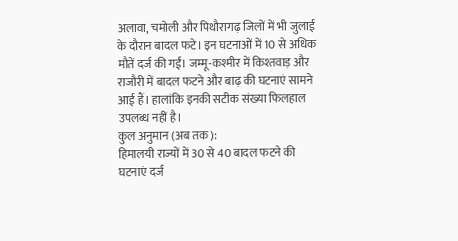अलावा, चमोली और पिथौरागढ़ जिलों में भी जुलाई के दौरान बादल फटे। इन घटनाओं में 10 से अधिक मौतें दर्ज की गईं। जम्मू-कश्मीर में किश्तवाड़ और राजौरी में बादल फटने और बाढ़ की घटनाएं सामने आई हैं। हालांकि इनकी सटीक संख्या फिलहाल उपलब्ध नहीं है।
कुल अनुमान (अब तक):
हिमालयी राज्यों में 30 से 40 बादल फटने की घटनाएं दर्ज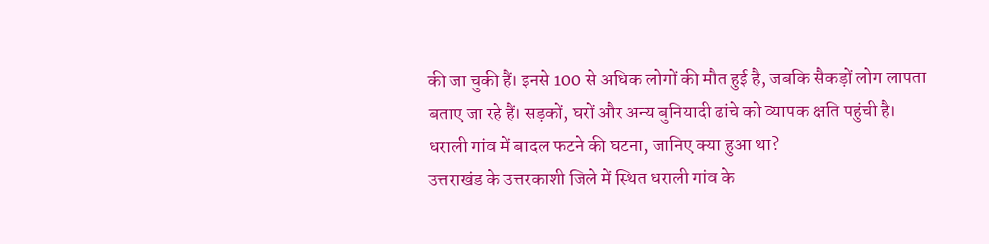की जा चुकी हैं। इनसे 100 से अधिक लोगों की मौत हुई है, जबकि सैकड़ों लोग लापता बताए जा रहे हैं। सड़कों, घरों और अन्य बुनियादी ढांचे को व्यापक क्षति पहुंची है।
धराली गांव में बादल फटने की घटना, जानिए क्या हुआ था?
उत्तराखंड के उत्तरकाशी जिले में स्थित धराली गांव के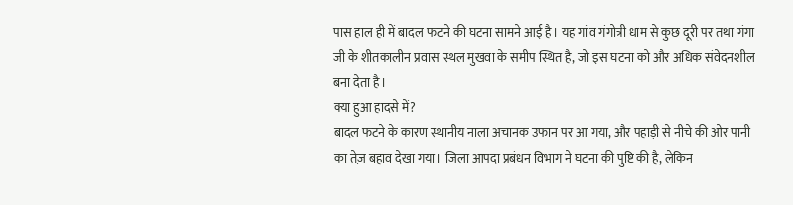पास हाल ही में बादल फटने की घटना सामने आई है। यह गांव गंगोत्री धाम से कुछ दूरी पर तथा गंगा जी के शीतकालीन प्रवास स्थल मुखवा के समीप स्थित है, जो इस घटना को और अधिक संवेदनशील बना देता है।
क्या हुआ हादसे में?
बादल फटने के कारण स्थानीय नाला अचानक उफान पर आ गया, और पहाड़ी से नीचे की ओर पानी का तेज़ बहाव देखा गया। जिला आपदा प्रबंधन विभाग ने घटना की पुष्टि की है, लेकिन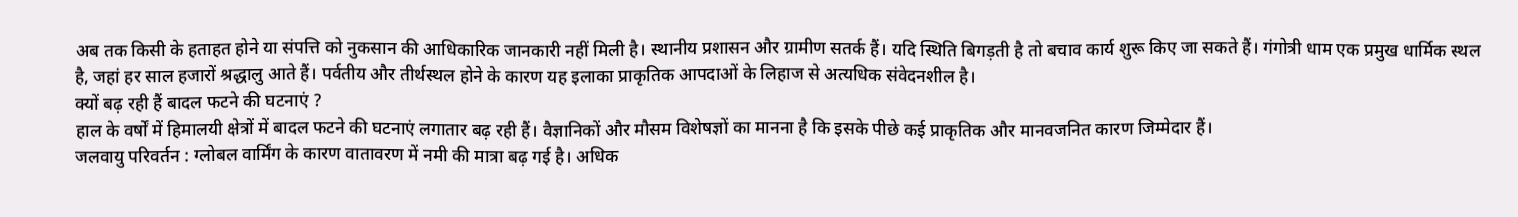अब तक किसी के हताहत होने या संपत्ति को नुकसान की आधिकारिक जानकारी नहीं मिली है। स्थानीय प्रशासन और ग्रामीण सतर्क हैं। यदि स्थिति बिगड़ती है तो बचाव कार्य शुरू किए जा सकते हैं। गंगोत्री धाम एक प्रमुख धार्मिक स्थल है, जहां हर साल हजारों श्रद्धालु आते हैं। पर्वतीय और तीर्थस्थल होने के कारण यह इलाका प्राकृतिक आपदाओं के लिहाज से अत्यधिक संवेदनशील है।
क्यों बढ़ रही हैं बादल फटने की घटनाएं ?
हाल के वर्षों में हिमालयी क्षेत्रों में बादल फटने की घटनाएं लगातार बढ़ रही हैं। वैज्ञानिकों और मौसम विशेषज्ञों का मानना है कि इसके पीछे कई प्राकृतिक और मानवजनित कारण जिम्मेदार हैं।
जलवायु परिवर्तन : ग्लोबल वार्मिंग के कारण वातावरण में नमी की मात्रा बढ़ गई है। अधिक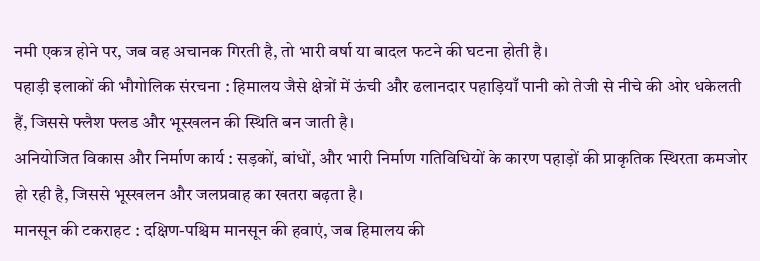नमी एकत्र होने पर, जब वह अचानक गिरती है, तो भारी वर्षा या बादल फटने की घटना होती है।
पहाड़ी इलाकों की भौगोलिक संरचना : हिमालय जैसे क्षेत्रों में ऊंची और ढलानदार पहाड़ियाँ पानी को तेजी से नीचे की ओर धकेलती हैं, जिससे फ्लैश फ्लड और भूस्खलन की स्थिति बन जाती है।
अनियोजित विकास और निर्माण कार्य : सड़कों, बांधों, और भारी निर्माण गतिविधियों के कारण पहाड़ों की प्राकृतिक स्थिरता कमजोर हो रही है, जिससे भूस्खलन और जलप्रवाह का खतरा बढ़ता है।
मानसून की टकराहट : दक्षिण-पश्चिम मानसून की हवाएं, जब हिमालय की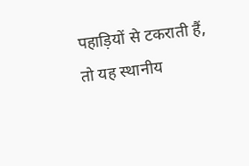पहाड़ियों से टकराती हैं, तो यह स्थानीय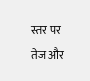स्तर पर तेज और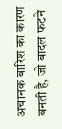अचानक बारिश का कारण बनती है, जो बादल फटने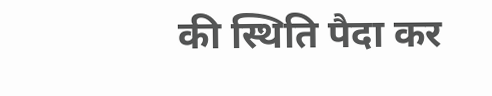की स्थिति पैदा कर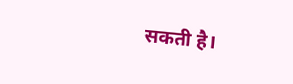सकती है।